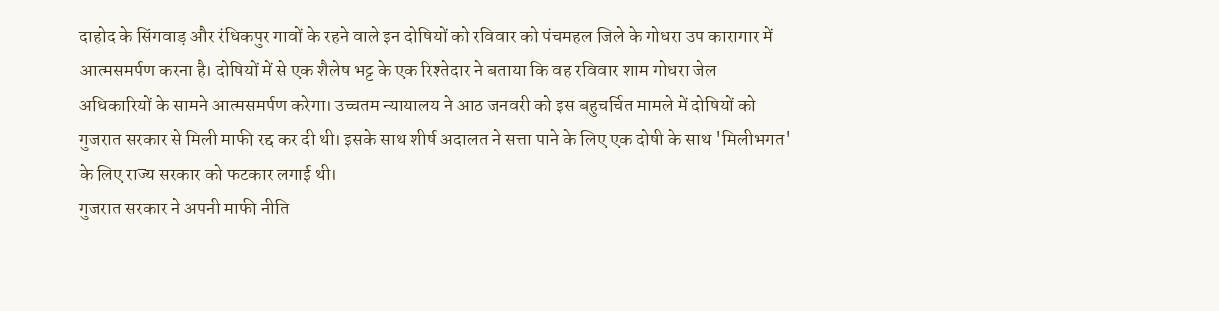दाहोद के सिंगवाड़ और रंधिकपुर गावों के रहने वाले इन दोषियों को रविवार को पंचमहल जिले के गोधरा उप कारागार में आत्मसमर्पण करना है। दोषियों में से एक शैलेष भट्ट के एक रिश्तेदार ने बताया कि वह रविवार शाम गोधरा जेल अधिकारियों के सामने आत्मसमर्पण करेगा। उच्चतम न्यायालय ने आठ जनवरी को इस बहुचर्चित मामले में दोषियों को गुजरात सरकार से मिली माफी रद्द कर दी थी। इसके साथ शीर्ष अदालत ने सत्ता पाने के लिए एक दोषी के साथ 'मिलीभगत' के लिए राज्य सरकार को फटकार लगाई थी।
गुजरात सरकार ने अपनी माफी नीति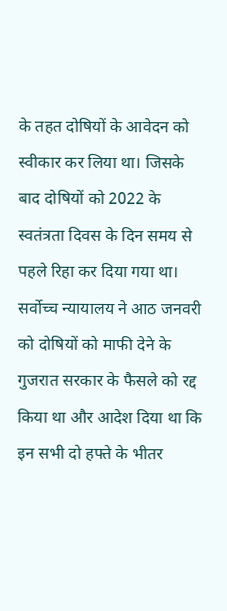के तहत दोषियों के आवेदन को स्वीकार कर लिया था। जिसके बाद दोषियों को 2022 के स्वतंत्रता दिवस के दिन समय से पहले रिहा कर दिया गया था। सर्वोच्च न्यायालय ने आठ जनवरी को दोषियों को माफी देने के गुजरात सरकार के फैसले को रद्द किया था और आदेश दिया था कि इन सभी दो हफ्ते के भीतर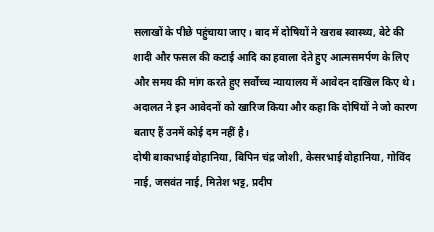सलाखों के पीछे पहुंचाया जाए। बाद में दोषियों ने खराब स्वास्थ्य, बेटे की शादी और फसल की कटाई आदि का हवाला देते हुए आत्मसमर्पण के लिए और समय की मांग करते हुए सर्वोच्च न्यायालय में आवेदन दाखिल किए थे। अदालत ने इन आवेदनों को खारिज किया और कहा कि दोषियों ने जो कारण बताए हैं उनमें कोई दम नहीं है।
दोषी बाकाभाई वोहानिया, बिपिन चंद्र जोशी, केसरभाई वोहानिया, गोविंद नाई, जसवंत नाई, मितेश भट्ट, प्रदीप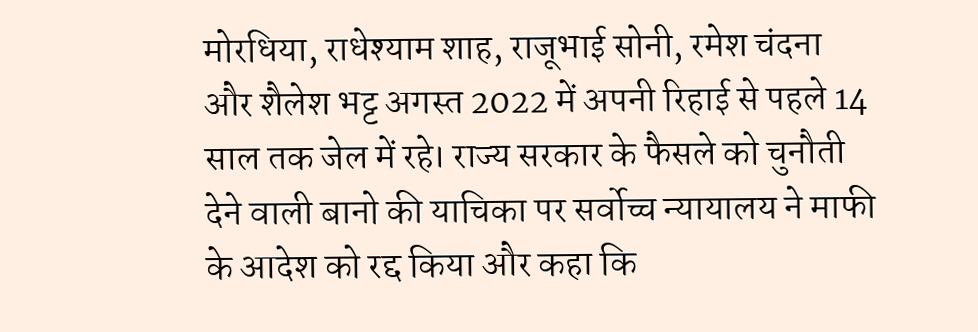मोरधिया, राधेश्याम शाह, राजूभाई सोनी, रमेश चंदना और शैलेश भट्ट अगस्त 2022 में अपनी रिहाई से पहले 14 साल तक जेल में रहे। राज्य सरकार के फैसले को चुनौती देने वाली बानो की याचिका पर सर्वोच्च न्यायालय ने माफी के आदेश को रद्द किया और कहा कि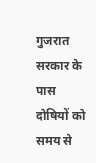गुजरात सरकार के पास दोषियों को समय से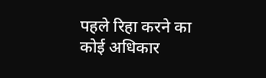पहले रिहा करने का कोई अधिकार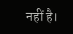नहीं है।